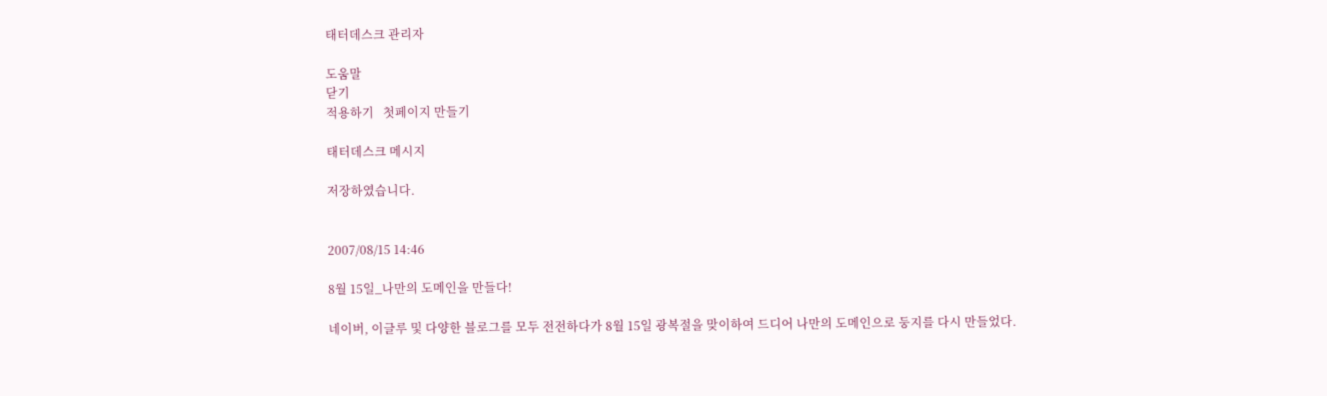태터데스크 관리자

도움말
닫기
적용하기   첫페이지 만들기

태터데스크 메시지

저장하였습니다.


2007/08/15 14:46

8월 15일_나만의 도메인을 만들다!

네이버, 이글루 및 다양한 블로그를 모두 전전하다가 8월 15일 광복절을 맞이하여 드디어 나만의 도메인으로 둥지를 다시 만들었다.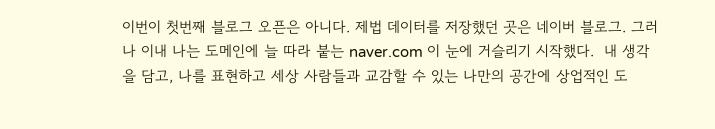이번이 첫번째 블로그 오픈은 아니다. 제법 데이터를 저장했던 곳은 네이버 블로그. 그러나 이내 나는 도메인에 늘 따라 붙는 naver.com 이 눈에 거슬리기 시작했다.  내 생각을 담고, 나를 표현하고 세상 사람들과 교감할 수 있는 나만의 공간에 상업적인 도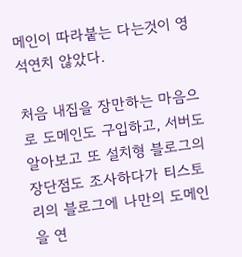메인이 따라붙는 다는것이 영 석연치 않았다.

처음 내집을 장만하는 마음으로 도메인도 구입하고, 서버도 알아보고 또 설치형 블로그의 장단점도 조사하다가 티스토리의 블로그에 나만의 도메인을 연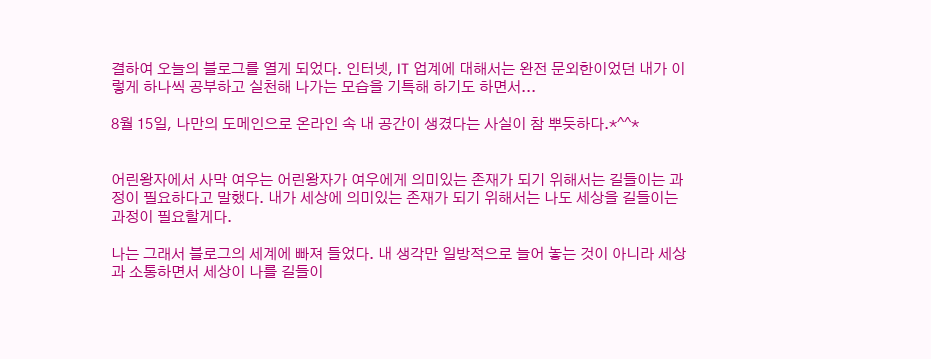결하여 오늘의 블로그를 열게 되었다. 인터넷, IT 업계에 대해서는 완전 문외한이었던 내가 이렇게 하나씩 공부하고 실천해 나가는 모습을 기특해 하기도 하면서...

8월 15일, 나만의 도메인으로 온라인 속 내 공간이 생겼다는 사실이 참 뿌듯하다.*^^*


어린왕자에서 사막 여우는 어린왕자가 여우에게 의미있는 존재가 되기 위해서는 길들이는 과정이 필요하다고 말했다. 내가 세상에 의미있는 존재가 되기 위해서는 나도 세상을 길들이는 과정이 필요할게다.

나는 그래서 블로그의 세계에 빠져 들었다. 내 생각만 일방적으로 늘어 놓는 것이 아니라 세상과 소통하면서 세상이 나를 길들이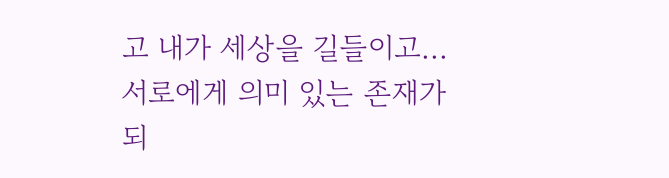고 내가 세상을 길들이고...서로에게 의미 있는 존재가 되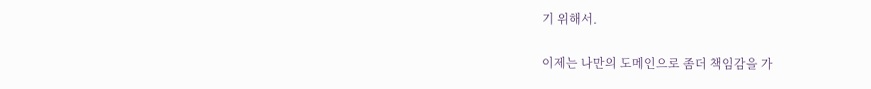기 위해서.

이제는 나만의 도메인으로 좀더 책임감을 가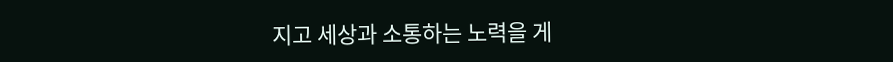지고 세상과 소통하는 노력을 게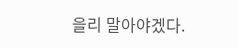을리 말아야겠다.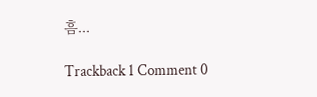흠...

Trackback 1 Comment 0